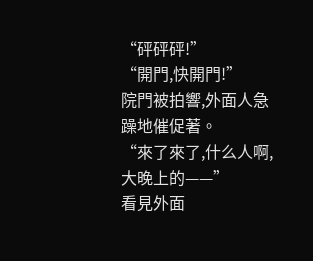“砰砰砰!”
“開門,快開門!”
院門被拍響,外面人急躁地催促著。
“來了來了,什么人啊,大晚上的——”
看見外面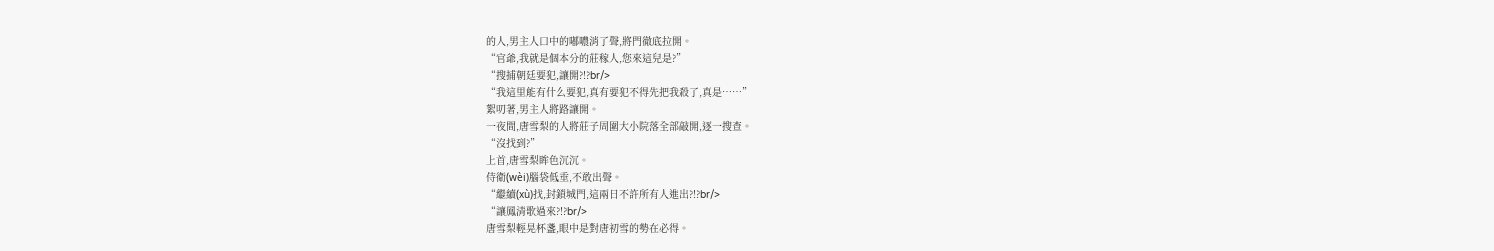的人,男主人口中的嘟噥消了聲,將門徹底拉開。
“官爺,我就是個本分的莊稼人,您來這兒是?”
“搜捕朝廷要犯,讓開?!?br/>
“我這里能有什么要犯,真有要犯不得先把我殺了,真是……”
絮叨著,男主人將路讓開。
一夜間,唐雪梨的人將莊子周圍大小院落全部敲開,逐一搜查。
“沒找到?”
上首,唐雪梨眸色沉沉。
侍衛(wèi)腦袋低垂,不敢出聲。
“繼續(xù)找,封鎖城門,這兩日不許所有人進出?!?br/>
“讓鳳清歌過來?!?br/>
唐雪梨輕晃杯盞,眼中是對唐初雪的勢在必得。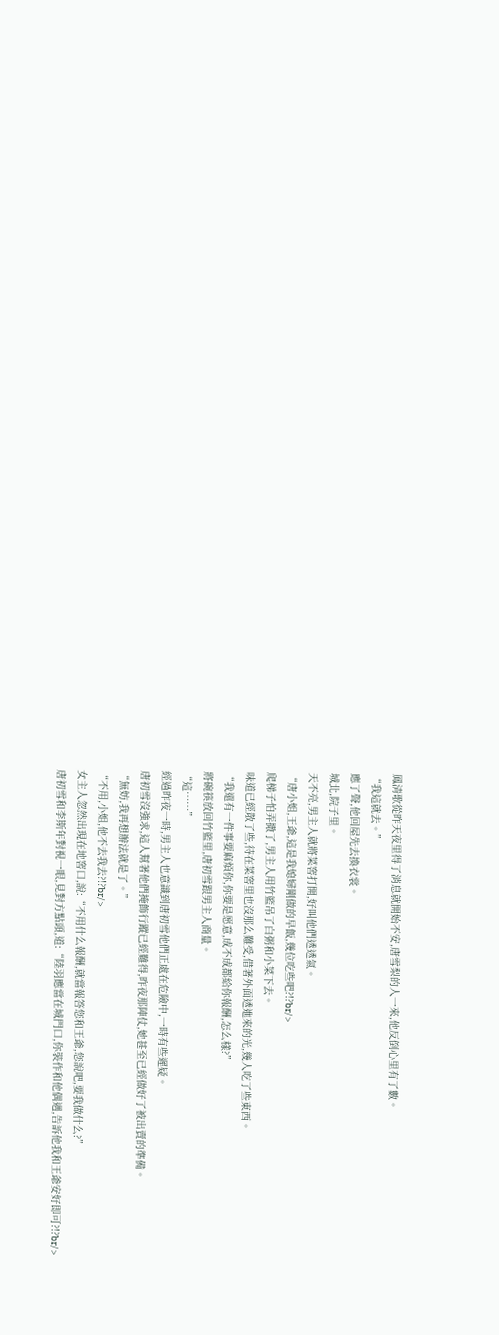鳳清歌從昨天夜里得了消息就開始不安,唐雪梨的人一來,他反倒心里有了數。
“我這就去。”
應了聲,他回屋先去換衣裳。
城北,院子里。
天不亮,男主人就將菜窖打開,好叫他們透透氣。
“唐小姐,王爺,這是我媳婦剛做的早飯,幾位吃些吧?!?br/>
爬梯子怕弄撒了,男主人用竹籃吊了白粥和小菜下去。
味道已經散了些,待在菜窖里也沒那么難受,借著外面透進來的光,幾人吃了些東西。
“我還有一件事要麻煩你,你要是愿意,成不成都給你報酬,怎么樣?”
將碗筷放回竹籃里,唐初雪跟男主人商量。
“這……”
經過昨夜一時,男主人也意識到唐初雪他們正處在危險中,一時有些遲疑。
唐初雪沒強求,這人幫著他們掩飾行蹤已經難得,昨夜那陣仗,她甚至已經做好了被出賣的準備。
“無妨,我再想辦法就是了。”
“不用,小姐,他不去我去?!?br/>
女主人忽然出現在地窖口,說:“不用什么報酬,就當報答您和王爺,您說吧,要我做什么?”
唐初雪和李斯年對視一眼,見對方點頭,道:“陸羽應當在城門口,你裝作和他偶遇,告訴他我和王爺安好即可?!?br/>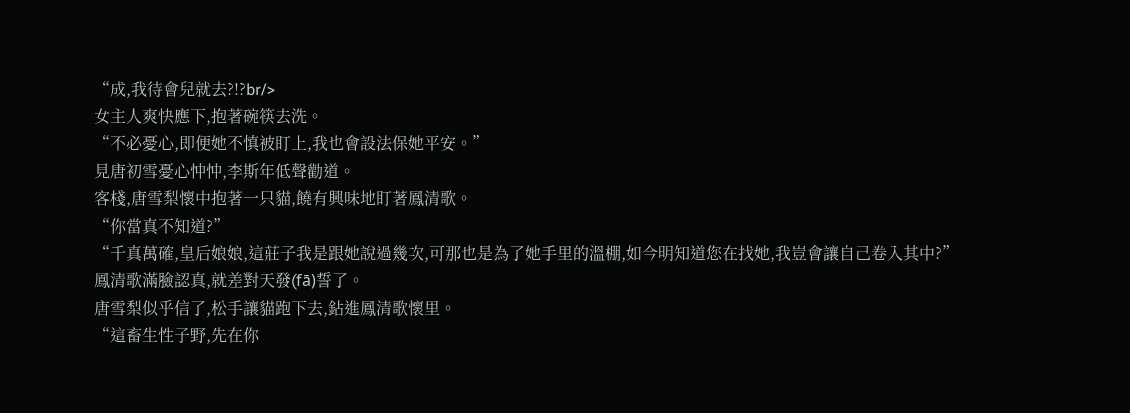“成,我待會兒就去?!?br/>
女主人爽快應下,抱著碗筷去洗。
“不必憂心,即便她不慎被盯上,我也會設法保她平安。”
見唐初雪憂心忡忡,李斯年低聲勸道。
客棧,唐雪梨懷中抱著一只貓,饒有興味地盯著鳳清歌。
“你當真不知道?”
“千真萬確,皇后娘娘,這莊子我是跟她說過幾次,可那也是為了她手里的溫棚,如今明知道您在找她,我豈會讓自己卷入其中?”
鳳清歌滿臉認真,就差對天發(fā)誓了。
唐雪梨似乎信了,松手讓貓跑下去,鉆進鳳清歌懷里。
“這畜生性子野,先在你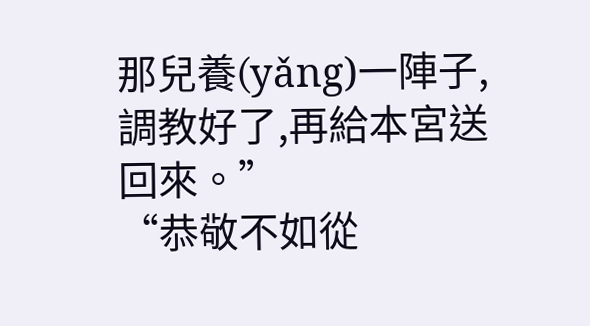那兒養(yǎng)一陣子,調教好了,再給本宮送回來。”
“恭敬不如從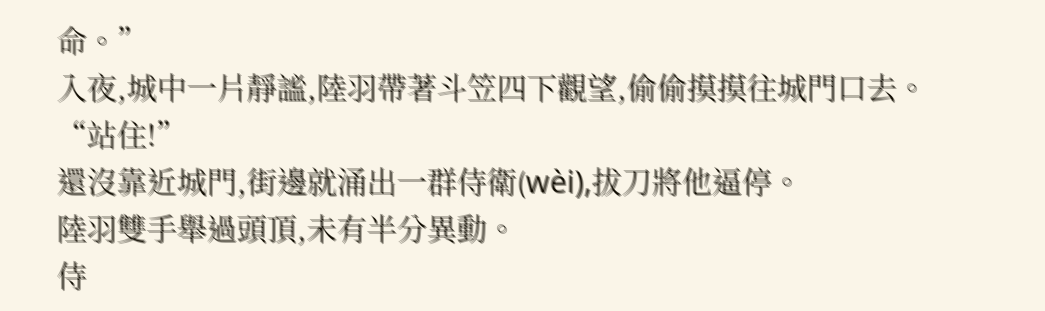命。”
入夜,城中一片靜謐,陸羽帶著斗笠四下觀望,偷偷摸摸往城門口去。
“站住!”
還沒靠近城門,街邊就涌出一群侍衛(wèi),拔刀將他逼停。
陸羽雙手舉過頭頂,未有半分異動。
侍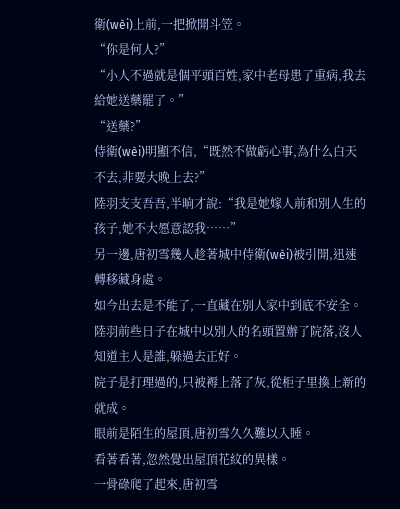衛(wèi)上前,一把掀開斗笠。
“你是何人?”
“小人不過就是個平頭百姓,家中老母患了重病,我去給她送藥罷了。”
“送藥?”
侍衛(wèi)明顯不信,“既然不做虧心事,為什么白天不去,非要大晚上去?”
陸羽支支吾吾,半晌才說:“我是她嫁人前和別人生的孩子,她不大愿意認我……”
另一邊,唐初雪幾人趁著城中侍衛(wèi)被引開,迅速轉移藏身處。
如今出去是不能了,一直藏在別人家中到底不安全。
陸羽前些日子在城中以別人的名頭置辦了院落,沒人知道主人是誰,躲過去正好。
院子是打理過的,只被褥上落了灰,從柜子里換上新的就成。
眼前是陌生的屋頂,唐初雪久久難以入睡。
看著看著,忽然覺出屋頂花紋的異樣。
一骨碌爬了起來,唐初雪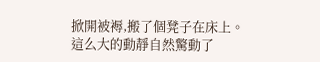掀開被褥,搬了個凳子在床上。
這么大的動靜自然驚動了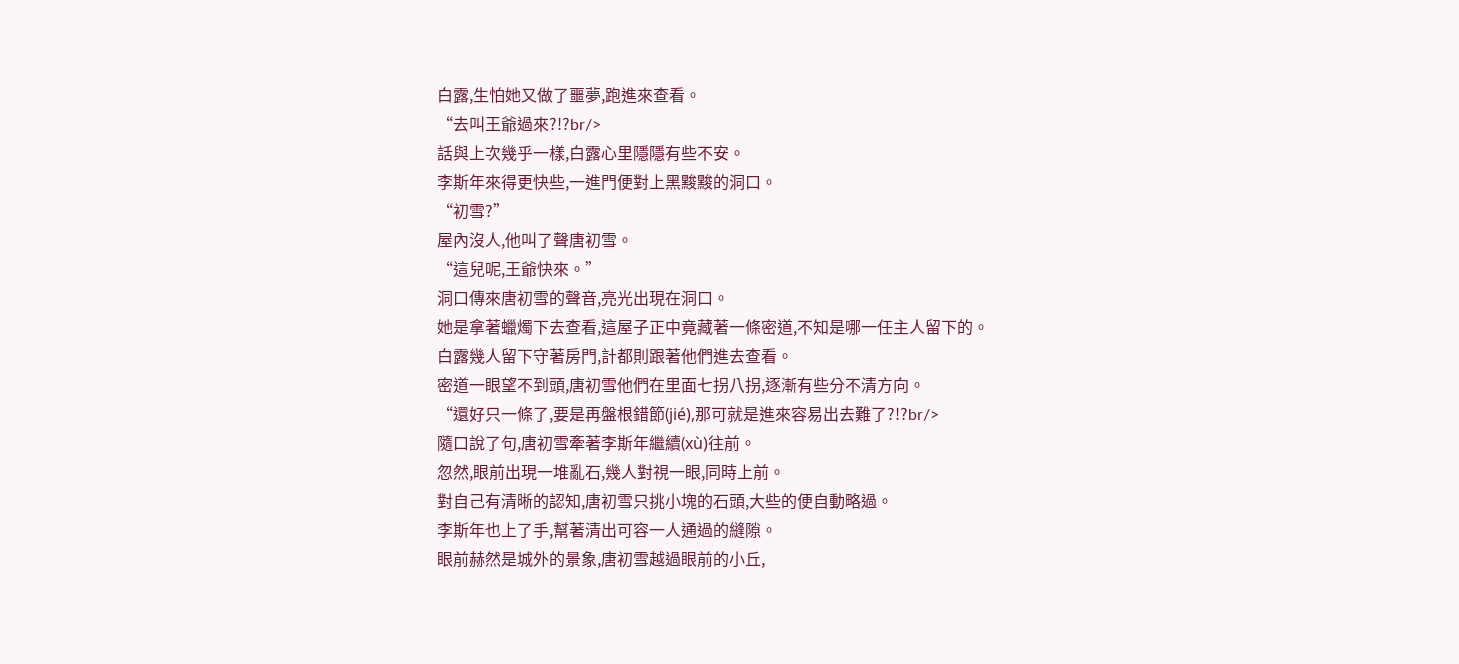白露,生怕她又做了噩夢,跑進來查看。
“去叫王爺過來?!?br/>
話與上次幾乎一樣,白露心里隱隱有些不安。
李斯年來得更快些,一進門便對上黑黢黢的洞口。
“初雪?”
屋內沒人,他叫了聲唐初雪。
“這兒呢,王爺快來。”
洞口傳來唐初雪的聲音,亮光出現在洞口。
她是拿著蠟燭下去查看,這屋子正中竟藏著一條密道,不知是哪一任主人留下的。
白露幾人留下守著房門,計都則跟著他們進去查看。
密道一眼望不到頭,唐初雪他們在里面七拐八拐,逐漸有些分不清方向。
“還好只一條了,要是再盤根錯節(jié),那可就是進來容易出去難了?!?br/>
隨口說了句,唐初雪牽著李斯年繼續(xù)往前。
忽然,眼前出現一堆亂石,幾人對視一眼,同時上前。
對自己有清晰的認知,唐初雪只挑小塊的石頭,大些的便自動略過。
李斯年也上了手,幫著清出可容一人通過的縫隙。
眼前赫然是城外的景象,唐初雪越過眼前的小丘,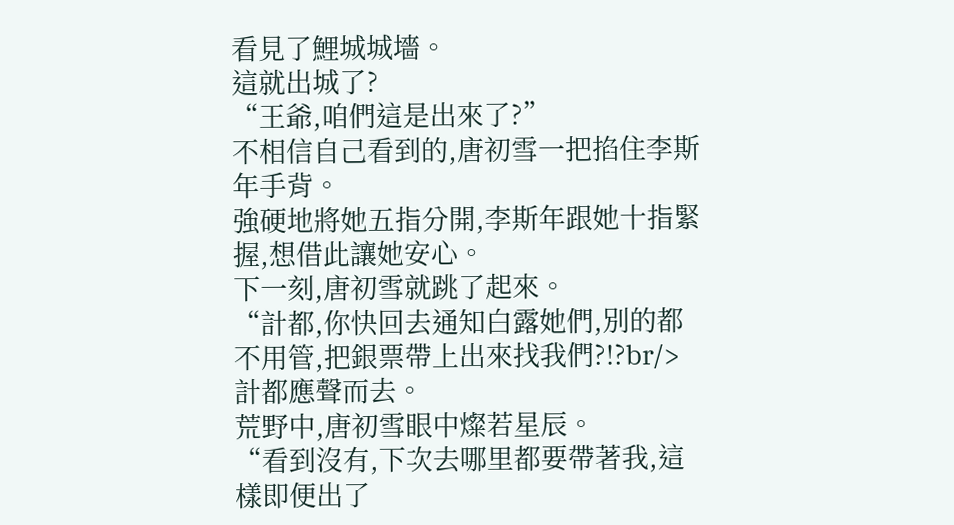看見了鯉城城墻。
這就出城了?
“王爺,咱們這是出來了?”
不相信自己看到的,唐初雪一把掐住李斯年手背。
強硬地將她五指分開,李斯年跟她十指緊握,想借此讓她安心。
下一刻,唐初雪就跳了起來。
“計都,你快回去通知白露她們,別的都不用管,把銀票帶上出來找我們?!?br/>
計都應聲而去。
荒野中,唐初雪眼中燦若星辰。
“看到沒有,下次去哪里都要帶著我,這樣即便出了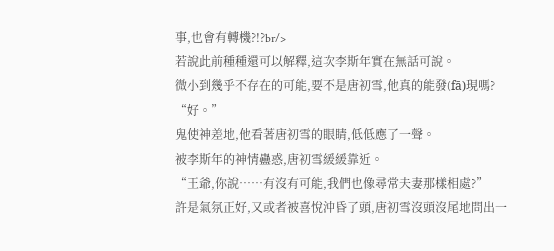事,也會有轉機?!?br/>
若說此前種種還可以解釋,這次李斯年實在無話可說。
微小到幾乎不存在的可能,要不是唐初雪,他真的能發(fā)現嗎?
“好。”
鬼使神差地,他看著唐初雪的眼睛,低低應了一聲。
被李斯年的神情蠱惑,唐初雪緩緩靠近。
“王爺,你說……有沒有可能,我們也像尋常夫妻那樣相處?”
許是氣氛正好,又或者被喜悅沖昏了頭,唐初雪沒頭沒尾地問出一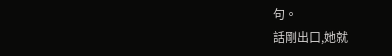句。
話剛出口,她就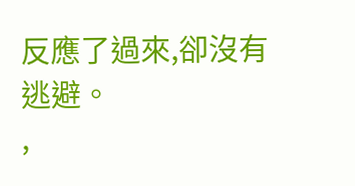反應了過來,卻沒有逃避。
,